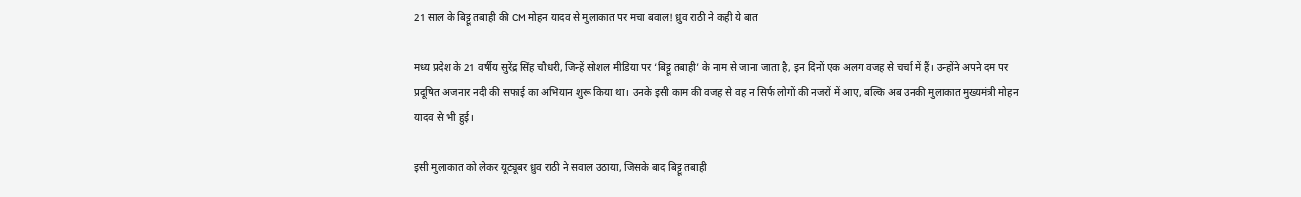21 साल के बिट्टू तबाही की CM मोहन यादव से मुलाकात पर मचा बवाल! ध्रुव राठी ने कही ये बात

मध्य प्रदेश के 21 वर्षीय सुरेंद्र सिंह चौधरी, जिन्हें सोशल मीडिया पर ‘बिट्टू तबाही’ के नाम से जाना जाता है, इन दिनों एक अलग वजह से चर्चा में हैं। उन्होंने अपने दम पर प्रदूषित अजनार नदी की सफाई का अभियान शुरू किया था। उनके इसी काम की वजह से वह न सिर्फ लोगों की नजरों में आए, बल्कि अब उनकी मुलाकात मुख्यमंत्री मोहन यादव से भी हुई।

इसी मुलाकात को लेकर यूट्यूबर ध्रुव राठी ने सवाल उठाया, जिसके बाद बिट्टू तबाही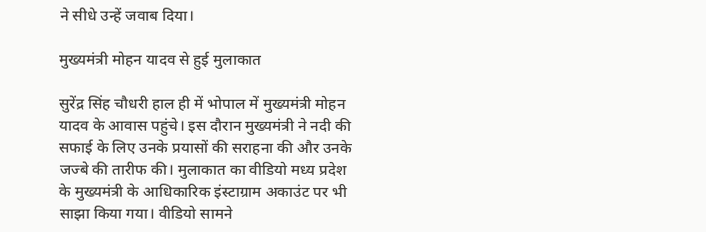ने सीधे उन्हें जवाब दिया।

मुख्यमंत्री मोहन यादव से हुई मुलाकात

सुरेंद्र सिंह चौधरी हाल ही में भोपाल में मुख्यमंत्री मोहन यादव के आवास पहुंचे। इस दौरान मुख्यमंत्री ने नदी की सफाई के लिए उनके प्रयासों की सराहना की और उनके जज्बे की तारीफ की। मुलाकात का वीडियो मध्य प्रदेश के मुख्यमंत्री के आधिकारिक इंस्टाग्राम अकाउंट पर भी साझा किया गया। वीडियो सामने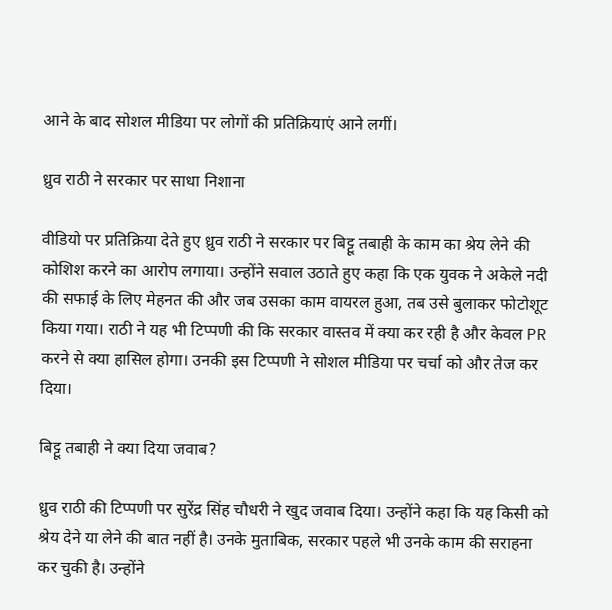आने के बाद सोशल मीडिया पर लोगों की प्रतिक्रियाएं आने लगीं।

ध्रुव राठी ने सरकार पर साधा निशाना

वीडियो पर प्रतिक्रिया देते हुए ध्रुव राठी ने सरकार पर बिट्टू तबाही के काम का श्रेय लेने की कोशिश करने का आरोप लगाया। उन्होंने सवाल उठाते हुए कहा कि एक युवक ने अकेले नदी की सफाई के लिए मेहनत की और जब उसका काम वायरल हुआ, तब उसे बुलाकर फोटोशूट किया गया। राठी ने यह भी टिप्पणी की कि सरकार वास्तव में क्या कर रही है और केवल PR करने से क्या हासिल होगा। उनकी इस टिप्पणी ने सोशल मीडिया पर चर्चा को और तेज कर दिया।

बिट्टू तबाही ने क्या दिया जवाब?

ध्रुव राठी की टिप्पणी पर सुरेंद्र सिंह चौधरी ने खुद जवाब दिया। उन्होंने कहा कि यह किसी को श्रेय देने या लेने की बात नहीं है। उनके मुताबिक, सरकार पहले भी उनके काम की सराहना कर चुकी है। उन्होंने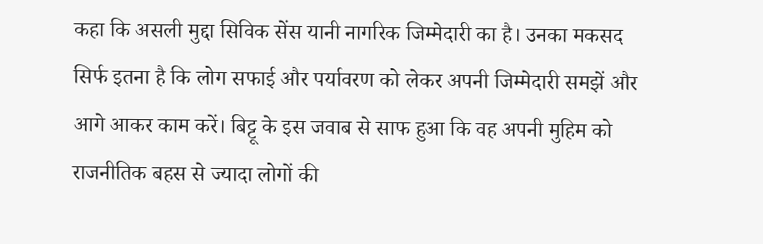कहा कि असली मुद्दा सिविक सेंस यानी नागरिक जिम्मेदारी का है। उनका मकसद सिर्फ इतना है कि लोग सफाई और पर्यावरण को लेकर अपनी जिम्मेदारी समझें और आगे आकर काम करें। बिट्टू के इस जवाब से साफ हुआ कि वह अपनी मुहिम को राजनीतिक बहस से ज्यादा लोगों की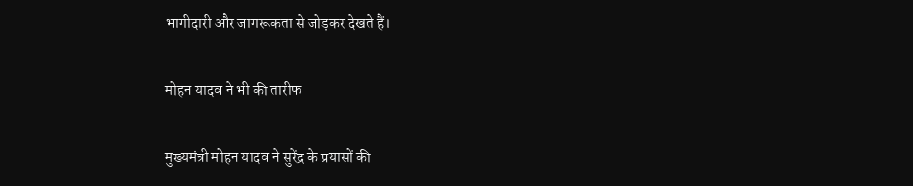भागीदारी और जागरूकता से जोड़कर देखते हैं।

मोहन यादव ने भी की तारीफ

मुख्यमंत्री मोहन यादव ने सुरेंद्र के प्रयासों की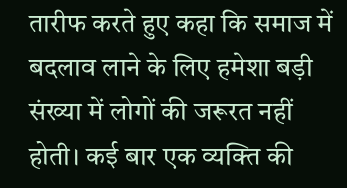तारीफ करते हुए कहा कि समाज में बदलाव लाने के लिए हमेशा बड़ी संख्या में लोगों की जरूरत नहीं होती। कई बार एक व्यक्ति की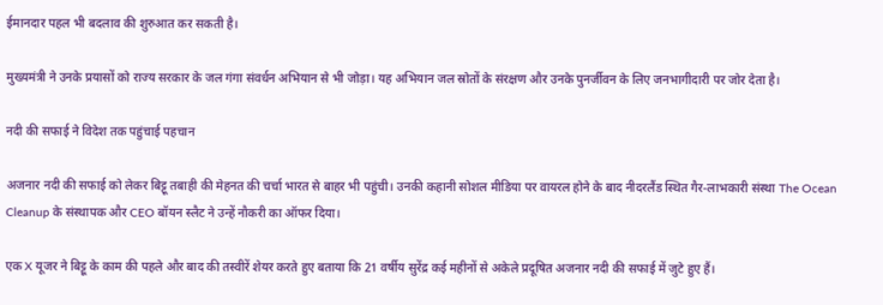ईमानदार पहल भी बदलाव की शुरुआत कर सकती है।

मुख्यमंत्री ने उनके प्रयासों को राज्य सरकार के जल गंगा संवर्धन अभियान से भी जोड़ा। यह अभियान जल स्रोतों के संरक्षण और उनके पुनर्जीवन के लिए जनभागीदारी पर जोर देता है।

नदी की सफाई ने विदेश तक पहुंचाई पहचान

अजनार नदी की सफाई को लेकर बिट्टू तबाही की मेहनत की चर्चा भारत से बाहर भी पहुंची। उनकी कहानी सोशल मीडिया पर वायरल होने के बाद नीदरलैंड स्थित गैर-लाभकारी संस्था The Ocean Cleanup के संस्थापक और CEO बॉयन स्लैट ने उन्हें नौकरी का ऑफर दिया।

एक X यूजर ने बिट्टू के काम की पहले और बाद की तस्वीरें शेयर करते हुए बताया कि 21 वर्षीय सुरेंद्र कई महीनों से अकेले प्रदूषित अजनार नदी की सफाई में जुटे हुए हैं।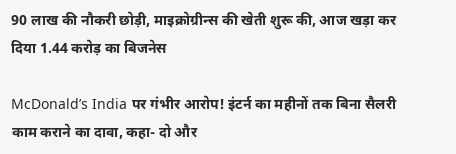90 लाख की नौकरी छोड़ी, माइक्रोग्रीन्स की खेती शुरू की, आज खड़ा कर दिया 1.44 करोड़ का बिजनेस

McDonald’s India पर गंभीर आरोप! इंटर्न का महीनों तक बिना सैलरी काम कराने का दावा, कहा- दो और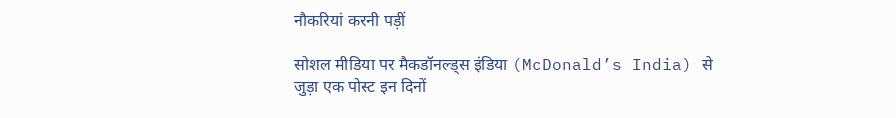नौकरियां करनी पड़ीं

सोशल मीडिया पर मैकडॉनल्ड्स इंडिया (McDonald’s India) से जुड़ा एक पोस्ट इन दिनों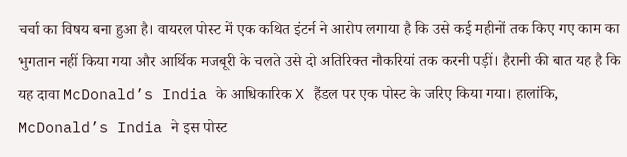चर्चा का विषय बना हुआ है। वायरल पोस्ट में एक कथित इंटर्न ने आरोप लगाया है कि उसे कई महीनों तक किए गए काम का भुगतान नहीं किया गया और आर्थिक मजबूरी के चलते उसे दो अतिरिक्त नौकरियां तक करनी पड़ीं। हैरानी की बात यह है कि यह दावा McDonald’s India के आधिकारिक X हैंडल पर एक पोस्ट के जरिए किया गया। हालांकि, McDonald’s India ने इस पोस्ट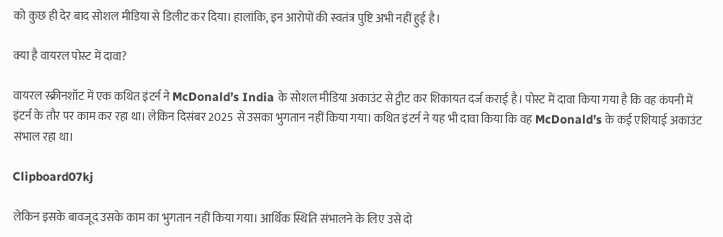को कुछ ही देर बाद सोशल मीडिया से डिलीट कर दिया। हालांकि, इन आरोपों की स्वतंत्र पुष्टि अभी नहीं हुई है।

क्या है वायरल पोस्ट में दावा?

वायरल स्क्रीनशॉट में एक कथित इंटर्न ने McDonald’s India के सोशल मीडिया अकाउंट से ट्वीट कर शिकायत दर्ज कराई है। पोस्ट में दावा किया गया है कि वह कंपनी में इंटर्न के तौर पर काम कर रहा था। लेकिन दिसंबर 2025 से उसका भुगतान नहीं किया गया। कथित इंटर्न ने यह भी दावा किया कि वह McDonald’s के कई एशियाई अकाउंट संभाल रहा था।

Clipboard07kj

लेकिन इसके बावजूद उसके काम का भुगतान नहीं किया गया। आर्थिक स्थिति संभालने के लिए उसे दो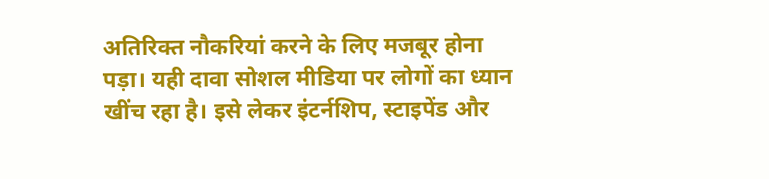अतिरिक्त नौकरियां करने के लिए मजबूर होना पड़ा। यही दावा सोशल मीडिया पर लोगों का ध्यान खींच रहा है। इसे लेकर इंटर्नशिप, स्टाइपेंड और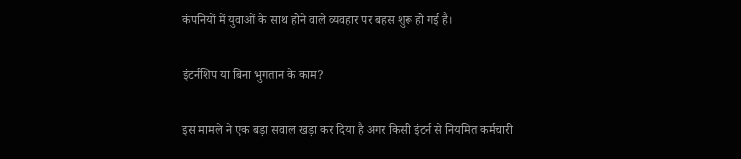कंपनियों में युवाओं के साथ होने वाले व्यवहार पर बहस शुरू हो गई है।

इंटर्नशिप या बिना भुगतान के काम?

इस मामले ने एक बड़ा सवाल खड़ा कर दिया है अगर किसी इंटर्न से नियमित कर्मचारी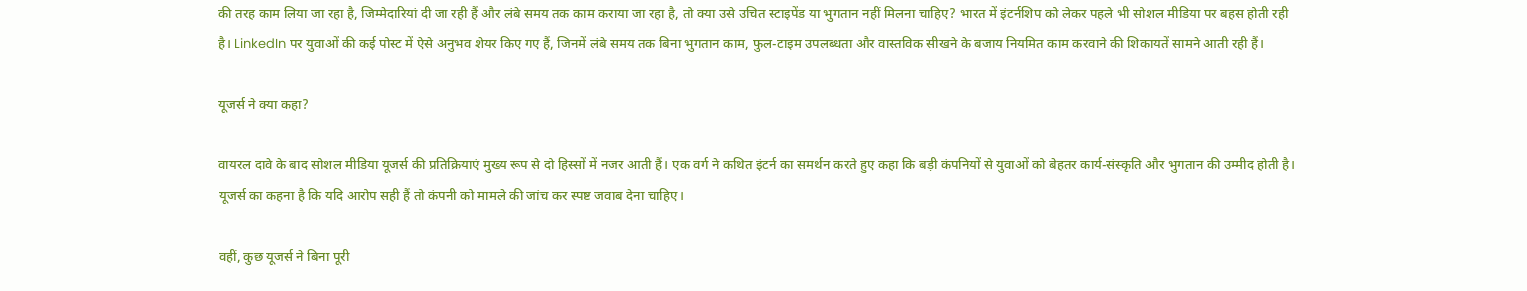की तरह काम लिया जा रहा है, जिम्मेदारियां दी जा रही हैं और लंबे समय तक काम कराया जा रहा है, तो क्या उसे उचित स्टाइपेंड या भुगतान नहीं मिलना चाहिए? भारत में इंटर्नशिप को लेकर पहले भी सोशल मीडिया पर बहस होती रही है। LinkedIn पर युवाओं की कई पोस्ट में ऐसे अनुभव शेयर किए गए हैं, जिनमें लंबे समय तक बिना भुगतान काम, फुल-टाइम उपलब्धता और वास्तविक सीखने के बजाय नियमित काम करवाने की शिकायतें सामने आती रही हैं।

यूजर्स ने क्या कहा?

वायरल दावे के बाद सोशल मीडिया यूजर्स की प्रतिक्रियाएं मुख्य रूप से दो हिस्सों में नजर आती हैं। एक वर्ग ने कथित इंटर्न का समर्थन करते हुए कहा कि बड़ी कंपनियों से युवाओं को बेहतर कार्य-संस्कृति और भुगतान की उम्मीद होती है। यूजर्स का कहना है कि यदि आरोप सही हैं तो कंपनी को मामले की जांच कर स्पष्ट जवाब देना चाहिए।

वहीं, कुछ यूजर्स ने बिना पूरी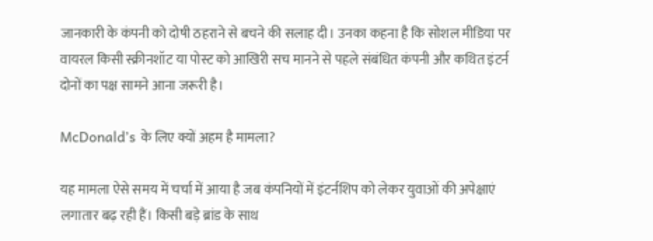जानकारी के कंपनी को दोषी ठहराने से बचने की सलाह दी। उनका कहना है कि सोशल मीडिया पर वायरल किसी स्क्रीनशॉट या पोस्ट को आखिरी सच मानने से पहले संबंधित कंपनी और कथित इंटर्न दोनों का पक्ष सामने आना जरूरी है।

McDonald’s के लिए क्यों अहम है मामला?

यह मामला ऐसे समय में चर्चा में आया है जब कंपनियों में इंटर्नशिप को लेकर युवाओं की अपेक्षाएं लगातार बढ़ रही हैं। किसी बड़े ब्रांड के साथ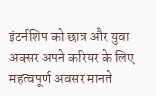इंटर्नशिप को छात्र और युवा अक्सर अपने करियर के लिए महत्वपूर्ण अवसर मानते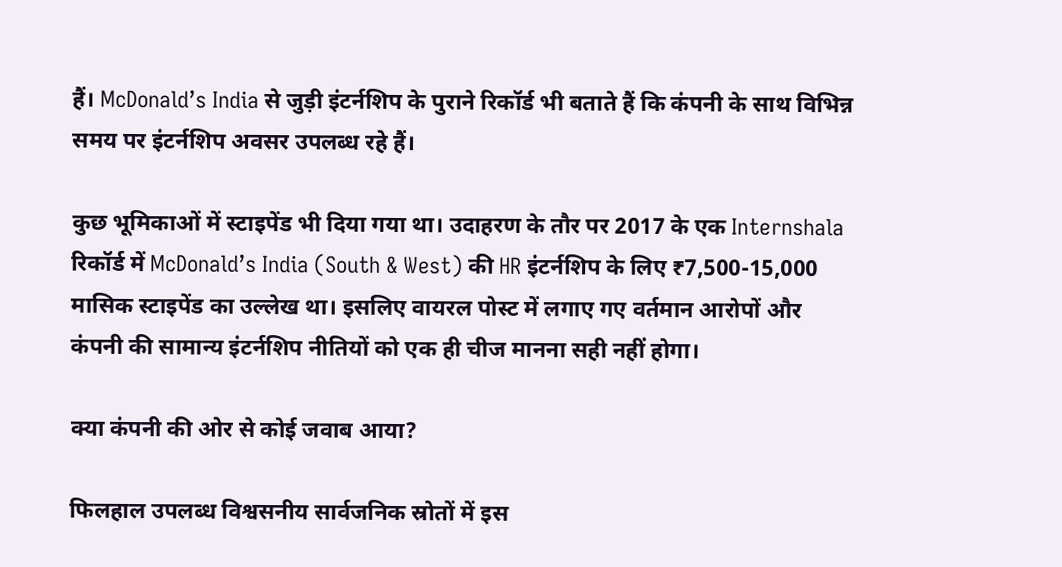हैं। McDonald’s India से जुड़ी इंटर्नशिप के पुराने रिकॉर्ड भी बताते हैं कि कंपनी के साथ विभिन्न समय पर इंटर्नशिप अवसर उपलब्ध रहे हैं।

कुछ भूमिकाओं में स्टाइपेंड भी दिया गया था। उदाहरण के तौर पर 2017 के एक Internshala रिकॉर्ड में McDonald’s India (South & West) की HR इंटर्नशिप के लिए ₹7,500-15,000 मासिक स्टाइपेंड का उल्लेख था। इसलिए वायरल पोस्ट में लगाए गए वर्तमान आरोपों और कंपनी की सामान्य इंटर्नशिप नीतियों को एक ही चीज मानना सही नहीं होगा।

क्या कंपनी की ओर से कोई जवाब आया?

फिलहाल उपलब्ध विश्वसनीय सार्वजनिक स्रोतों में इस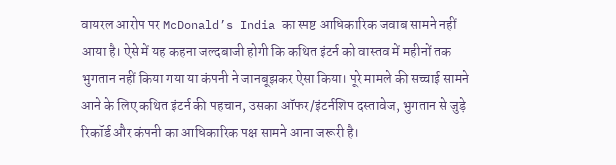वायरल आरोप पर McDonald’s India का स्पष्ट आधिकारिक जवाब सामने नहीं आया है। ऐसे में यह कहना जल्दबाजी होगी कि कथित इंटर्न को वास्तव में महीनों तक भुगतान नहीं किया गया या कंपनी ने जानबूझकर ऐसा किया। पूरे मामले की सच्चाई सामने आने के लिए कथित इंटर्न की पहचान, उसका ऑफर/इंटर्नशिप दस्तावेज, भुगतान से जुड़े रिकॉर्ड और कंपनी का आधिकारिक पक्ष सामने आना जरूरी है।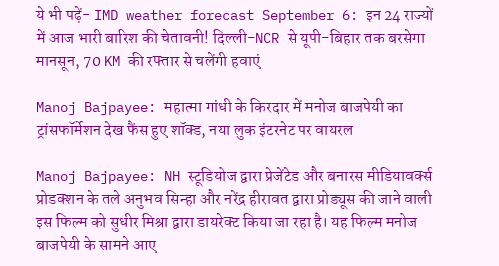ये भी पढ़ें- IMD weather forecast September 6: इन 24 राज्यों में आज भारी बारिश की चेतावनी! दिल्ली-NCR से यूपी-बिहार तक बरसेगा मानसून, 70 KM की रफ्तार से चलेंगी हवाएं

Manoj Bajpayee: महात्मा गांधी के किरदार में मनोज बाजपेयी का ट्रांसफॉर्मेशन देख फैंस हुए शॉक्ड, नया लुक इंटरनेट पर वायरल

Manoj Bajpayee: NH स्टूडियोज द्वारा प्रेजेंटेड और बनारस मीडियावर्क्स प्रोडक्शन के तले अनुभव सिन्हा और नरेंद्र हीरावत द्वारा प्रोड्यूस की जाने वाली इस फिल्म को सुधीर मिश्रा द्वारा डायरेक्ट किया जा रहा है। यह फिल्म मनोज बाजपेयी के सामने आए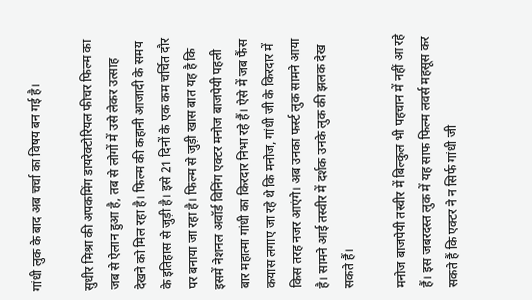गांधी लुक के बाद अब चर्चा का विषय बन गई है।

सुधीर मिश्रा की अपकमिंग डायरेक्टोरियल फीचर फिल्म का जब से ऐलान हुआ है, तब से लोगों में उसे लेकर उत्साह देखने को मिल रहा है। फिल्म की कहानी आजादी के समय के इतिहास से जुड़ी है। इसे 21 दिनों के एक कम चर्चित दौर पर बनाया जा रहा है। फिल्म से जुड़ी खास बात यह है कि इसमें नेशनल अवॉर्ड विनिंग एक्टर मनोज बाजपेयी पहली बार महात्मा गांधी का किरदार निभा रहे हैं। ऐसे में जब फैंस कयास लगाए जा रहे थे कि मनोज, गांधी जी के किरदार में किस तरह नजर आएंगे। अब उनका फर्स्ट लुक सामने आया है। सामने आई तस्वीर में दर्शक उनके लुक की झलक देख सकते हैं।

मनोज बाजपेयी तस्वीर में बिल्कुल भी पहचान में नहीं आ रहे हैं। इस जबरदस्त लुक में यह साफ फिल्म लवर्स महसूस कर सकते हैं कि एक्टर ने न सिर्फ गांधी जी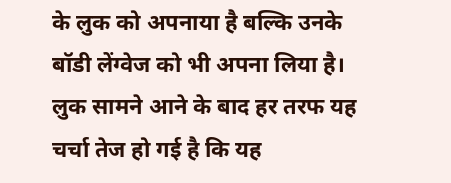के लुक को अपनाया है बल्कि उनके बॉडी लेंग्वेज को भी अपना लिया है। लुक सामने आने के बाद हर तरफ यह चर्चा तेज हो गई है कि यह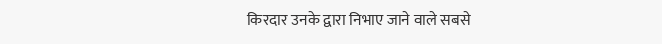किरदार उनके द्वारा निभाए जाने वाले सबसे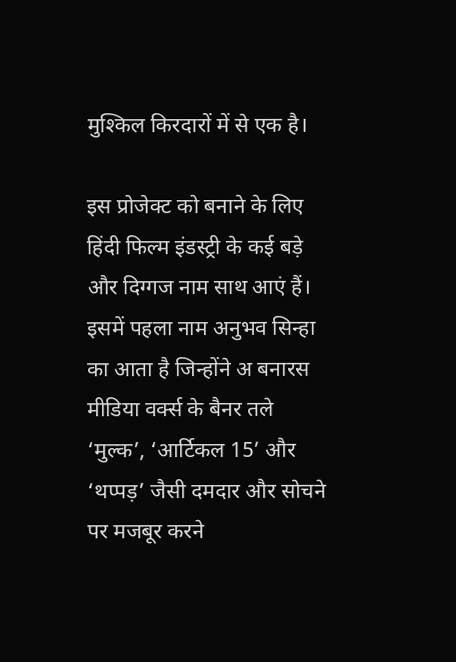मुश्किल किरदारों में से एक है।

इस प्रोजेक्ट को बनाने के लिए हिंदी फिल्म इंडस्ट्री के कई बड़े और दिग्गज नाम साथ आएं हैं। इसमें पहला नाम अनुभव सिन्हा का आता है जिन्होंने अ बनारस मीडिया वर्क्स के बैनर तले ‘मुल्क’, ‘आर्टिकल 15’ और ‘थप्पड़’ जैसी दमदार और सोचने पर मजबूर करने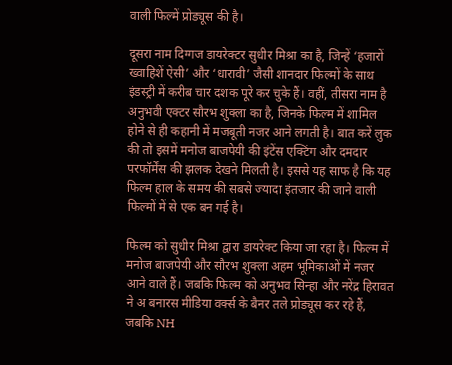वाली फिल्में प्रोड्यूस की है।

दूसरा नाम दिग्गज डायरेक्टर सुधीर मिश्रा का है, जिन्हें ‘हजारों ख्वाहिशें ऐसी’ और ‘धारावी’ जैसी शानदार फिल्मों के साथ इंडस्ट्री में करीब चार दशक पूरे कर चुके हैं। वहीं, तीसरा नाम है अनुभवी एक्टर सौरभ शुक्ला का है, जिनके फिल्म में शामिल होने से ही कहानी में मजबूती नजर आने लगती है। बात करें लुक की तो इसमें मनोज बाजपेयी की इंटेंस एक्टिंग और दमदार परफॉर्मेंस की झलक देखने मिलती है। इससे यह साफ है कि यह फिल्म हाल के समय की सबसे ज्यादा इंतजार की जाने वाली फिल्मों में से एक बन गई है।

फिल्म को सुधीर मिश्रा द्वारा डायरेक्ट किया जा रहा है। फिल्म में मनोज बाजपेयी और सौरभ शुक्ला अहम भूमिकाओं में नजर आने वाले हैं। जबकि फिल्म को अनुभव सिन्हा और नरेंद्र हिरावत ने अ बनारस मीडिया वर्क्स के बैनर तले प्रोड्यूस कर रहे हैं, जबकि NH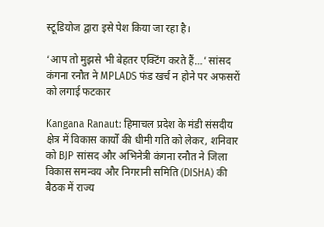स्टूडियोज द्वारा इसे पेश किया जा रहा है।

‘आप तो मुझसे भी बेहतर एक्टिंग करते हैं…’ सांसद कंगना रनौत ने MPLADS फंड खर्च न होने पर अफसरों को लगाई फटकार

Kangana Ranaut: हिमाचल प्रदेश के मंडी संसदीय क्षेत्र में विकास कार्यों की धीमी गति को लेकर, शनिवार को BJP सांसद और अभिनेत्री कंगना रनौत ने जिला विकास समन्वय और निगरानी समिति (DISHA) की बैठक में राज्य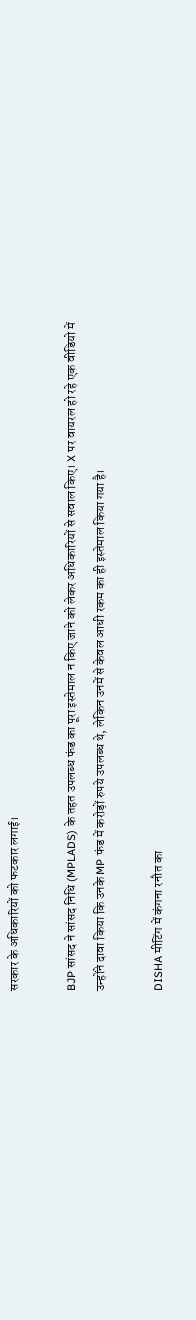सरकार के अधिकारियों को फटकार लगाई।

BJP सांसद ने सांसद निधि (MPLADS) के तहत उपलब्ध फंड का पूरा इस्तेमाल न किए जाने को लेकर अधिकारियों से सवाल किए। X पर वायरल हो रहे एक वीडियो में उन्होंने दावा किया कि उनके MP फंड में करोड़ों रुपये उपलब्ध थे, लेकिन उनमें से केवल आधी रकम का ही इस्तेमाल किया गया है।

DISHA मीटिंग में कंगना रनौत का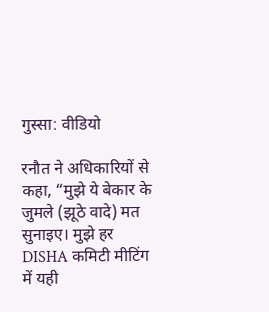गुस्सा: वीडियो

रनौत ने अधिकारियों से कहा, “मुझे ये बेकार के जुमले (झूठे वादे) मत सुनाइए। मुझे हर DISHA कमिटी मीटिंग में यही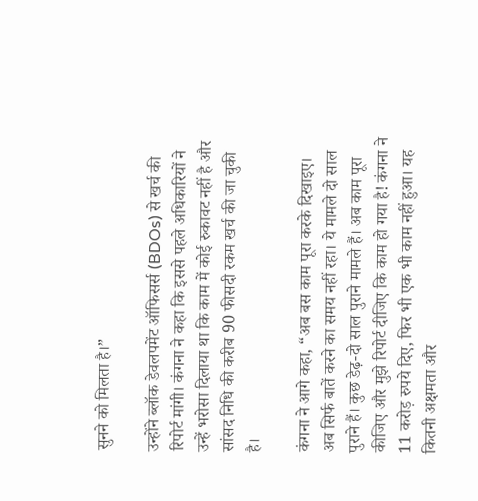सुनने को मिलता है।”

उन्होंने ब्लॉक डेवलपमेंट ऑफिसर्स (BDOs) से खर्च की रिपोर्ट मांगी। कंगना ने कहा कि इससे पहले अधिकारियों ने उन्हें भरोसा दिलाया था कि काम में कोई रुकावट नहीं है और सांसद निधि की करीब 90 फीसदी रकम खर्च की जा चुकी है।

कंगना ने आगे कहा, “अब बस काम पूरा करके दिखाइए। अब सिर्फ बातें करने का समय नहीं रहा। ये मामले दो साल पुराने हैं। कुछ डेढ़-दो साल पुराने मामले हैं। अब काम पूरा कीजिए और मुझे रिपोर्ट दीजिए कि काम हो गया है! कंगना ने 11 करोड़ रुपये दिए, फिर भी एक भी काम नहीं हुआ। यह कितनी अक्षमता और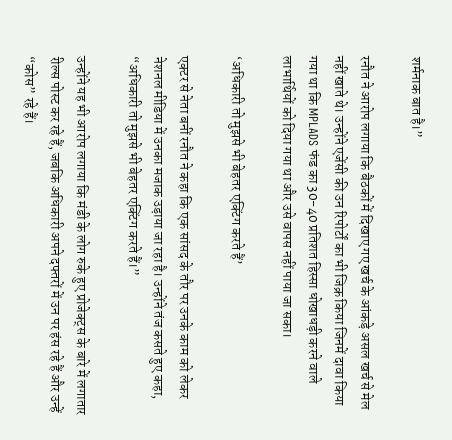शर्मनाक बात है।”

रनौत ने आरोप लगाया कि बैठकों में दिखाए गए खर्च के आंकड़े असल खर्च से मेल नहीं खाते थे। उन्होंने एजेंसी की उन रिपोर्टों का भी जिक्र किया जिनमें दावा किया गया था कि MPLADS फंड का 30-40 प्रतिशत हिस्सा धोखाधड़ी करने वाले लाभार्थियों को दिया गया था और उसे वापस नहीं पाया जा सका।

‘अधिकारी तो मुझसे भी बेहतर एक्टिंग करते हैं’

एक्टर से नेता बनीं रनौत ने कहा कि एक सांसद के तौर पर उनके काम को लेकर नेशनल मीडिया में उनका मजाक उड़ाया जा रहा है। उन्होंने तंज कसते हुए कहा, “अधिकारी तो मुझसे भी बेहतर एक्टिंग करते हैं।”

उन्होंने यह भी आरोप लगाया कि मंडी के लोग रुके हुए प्रोजेक्ट्स के बारे में लगातार रील्स पोस्ट कर रहे हैं, जबकि अधिकारी अपने दफ्तरों में उन पर हंस रहे हैं और उन्हें “कोस” रहे हैं।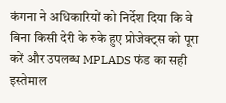कंगना ने अधिकारियों को निर्देश दिया कि वे बिना किसी देरी के रुके हुए प्रोजेक्ट्स को पूरा करें और उपलब्ध MPLADS फंड का सही इस्तेमाल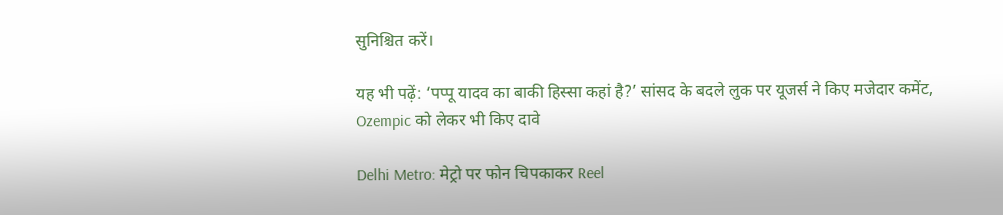सुनिश्चित करें।

यह भी पढ़ें: ‘पप्पू यादव का बाकी हिस्सा कहां है?’ सांसद के बदले लुक पर यूजर्स ने किए मजेदार कमेंट, Ozempic को लेकर भी किए दावे

Delhi Metro: मेट्रो पर फोन चिपकाकर Reel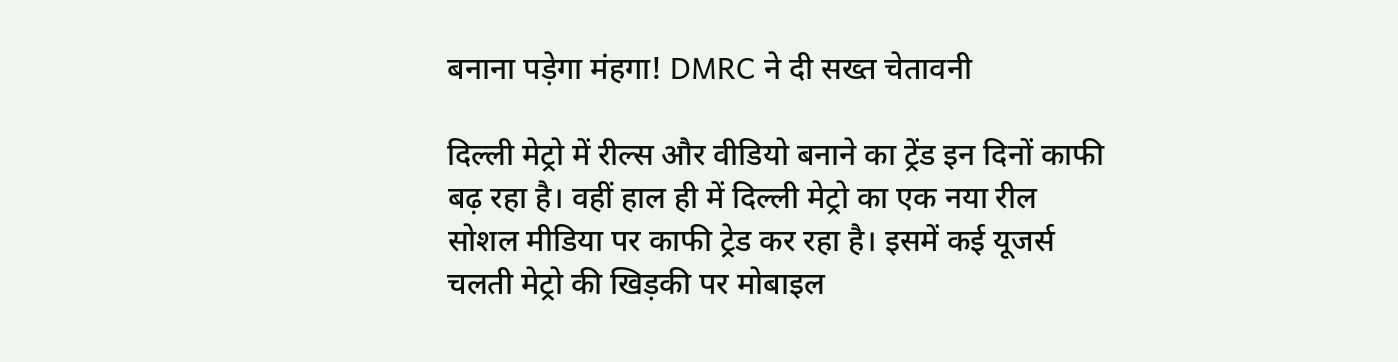बनाना पड़ेगा मंहगा! DMRC ने दी सख्त चेतावनी

दिल्ली मेट्रो में रील्स और वीडियो बनाने का ट्रेंड इन दिनों काफी बढ़ रहा है। वहीं हाल ही में दिल्ली मेट्रो का एक नया रील सोशल मीडिया पर काफी ट्रेड कर रहा है। इसमें कई यूजर्स चलती मेट्रो की खिड़की पर मोबाइल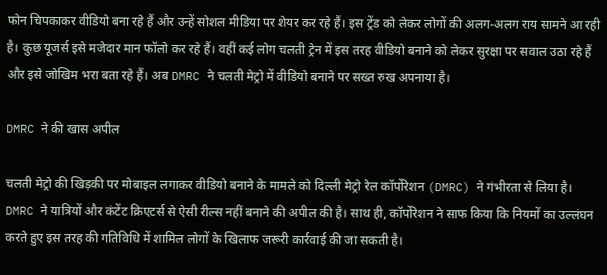फोन चिपकाकर वीडियो बना रहे हैं और उन्हें सोशल मीडिया पर शेयर कर रहे हैं। इस ट्रेंड को लेकर लोगों की अलग-अलग राय सामने आ रही है। कुछ यूजर्स इसे मजेदार मान फॉलो कर रहे हैं। वहीं कई लोग चलती ट्रेन में इस तरह वीडियो बनाने को लेकर सुरक्षा पर सवाल उठा रहे हैं और इसे जोखिम भरा बता रहे हैं। अब DMRC ने चलती मेट्रो में वीडियो बनाने पर सख्त रुख अपनाया है।

DMRC ने की खास अपील

चलती मेट्रो की खिड़की पर मोबाइल लगाकर वीडियो बनाने के मामले को दिल्ली मेट्रो रेल कॉर्पोरेशन (DMRC) ने गंभीरता से लिया है। DMRC ने यात्रियों और कंटेंट क्रिएटर्स से ऐसी रील्स नहीं बनाने की अपील की है। साथ ही, कॉर्पोरेशन ने साफ किया कि नियमों का उल्लंघन करते हुए इस तरह की गतिविधि में शामिल लोगों के खिलाफ जरूरी कार्रवाई की जा सकती है।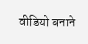वीडियो बनाने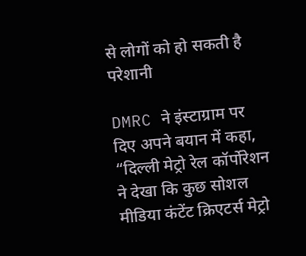से लोगों को हो सकती है परेशानी

DMRC ने इंस्टाग्राम पर दिए अपने बयान में कहा, “दिल्ली मेट्रो रेल कॉर्पोरेशन ने देखा कि कुछ सोशल मीडिया कंटेंट क्रिएटर्स मेट्रो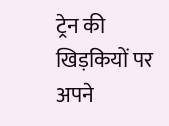ट्रेन की खिड़कियों पर अपने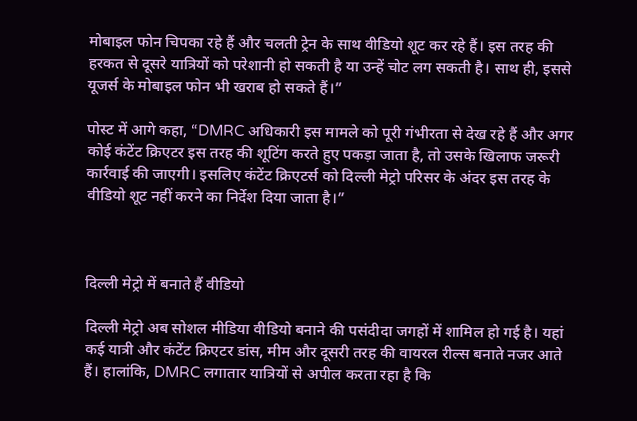मोबाइल फोन चिपका रहे हैं और चलती ट्रेन के साथ वीडियो शूट कर रहे हैं। इस तरह की हरकत से दूसरे यात्रियों को परेशानी हो सकती है या उन्हें चोट लग सकती है। साथ ही, इससे यूजर्स के मोबाइल फोन भी खराब हो सकते हैं।”

पोस्ट में आगे कहा, “DMRC अधिकारी इस मामले को पूरी गंभीरता से देख रहे हैं और अगर कोई कंटेंट क्रिएटर इस तरह की शूटिंग करते हुए पकड़ा जाता है, तो उसके खिलाफ जरूरी कार्रवाई की जाएगी। इसलिए कंटेंट क्रिएटर्स को दिल्ली मेट्रो परिसर के अंदर इस तरह के वीडियो शूट नहीं करने का निर्देश दिया जाता है।”



दिल्ली मेट्रो में बनाते हैं वीडियो

दिल्ली मेट्रो अब सोशल मीडिया वीडियो बनाने की पसंदीदा जगहों में शामिल हो गई है। यहां कई यात्री और कंटेंट क्रिएटर डांस, मीम और दूसरी तरह की वायरल रील्स बनाते नजर आते हैं। हालांकि, DMRC लगातार यात्रियों से अपील करता रहा है कि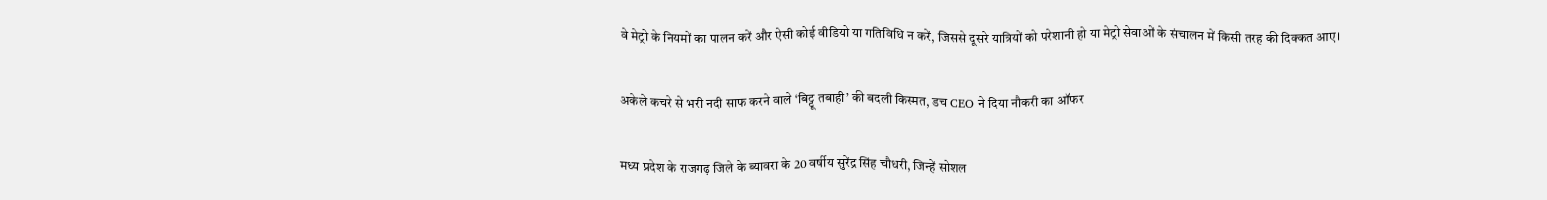वे मेट्रो के नियमों का पालन करें और ऐसी कोई वीडियो या गतिविधि न करें, जिससे दूसरे यात्रियों को परेशानी हो या मेट्रो सेवाओं के संचालन में किसी तरह की दिक्कत आए।

अकेले कचरे से भरी नदी साफ करने वाले ‘बिट्टू तबाही’ की बदली किस्मत, डच CEO ने दिया नौकरी का ऑफर

मध्य प्रदेश के राजगढ़ जिले के ब्यावरा के 20 वर्षीय सुरेंद्र सिंह चौधरी, जिन्हें सोशल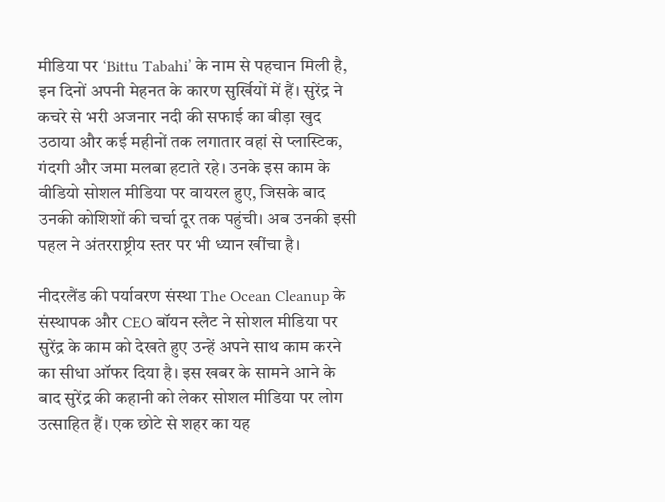मीडिया पर ‘Bittu Tabahi’ के नाम से पहचान मिली है, इन दिनों अपनी मेहनत के कारण सुर्खियों में हैं। सुरेंद्र ने कचरे से भरी अजनार नदी की सफाई का बीड़ा खुद उठाया और कई महीनों तक लगातार वहां से प्लास्टिक, गंदगी और जमा मलबा हटाते रहे। उनके इस काम के वीडियो सोशल मीडिया पर वायरल हुए, जिसके बाद उनकी कोशिशों की चर्चा दूर तक पहुंची। अब उनकी इसी पहल ने अंतरराष्ट्रीय स्तर पर भी ध्यान खींचा है।

नीदरलैंड की पर्यावरण संस्था The Ocean Cleanup के संस्थापक और CEO बॉयन स्लैट ने सोशल मीडिया पर सुरेंद्र के काम को देखते हुए उन्हें अपने साथ काम करने का सीधा ऑफर दिया है। इस खबर के सामने आने के बाद सुरेंद्र की कहानी को लेकर सोशल मीडिया पर लोग उत्साहित हैं। एक छोटे से शहर का यह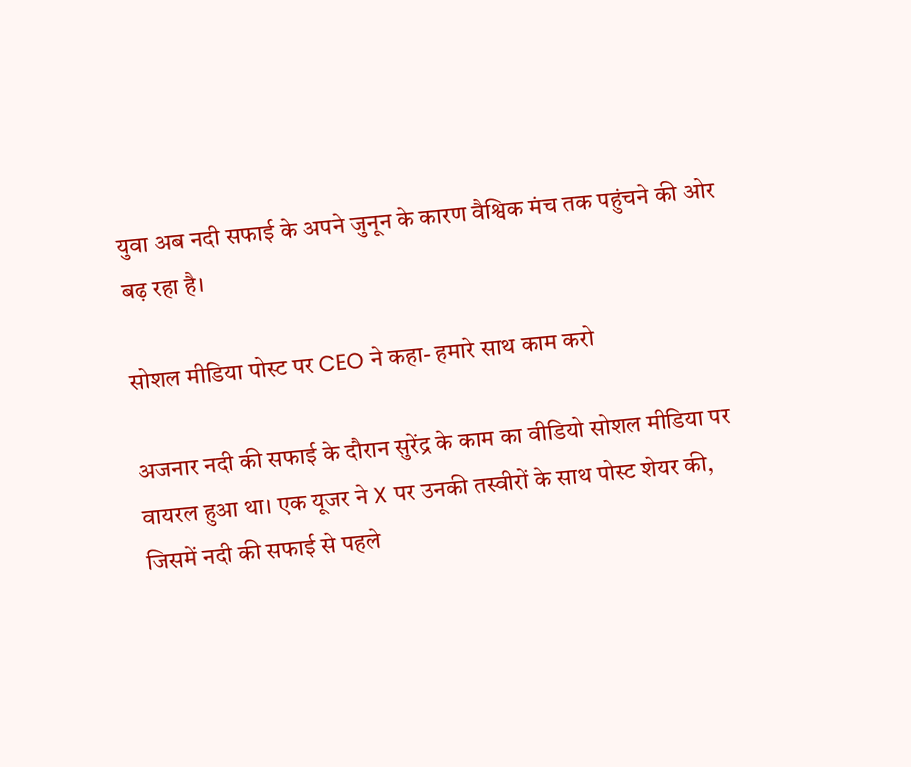युवा अब नदी सफाई के अपने जुनून के कारण वैश्विक मंच तक पहुंचने की ओर बढ़ रहा है।

सोशल मीडिया पोस्ट पर CEO ने कहा- हमारे साथ काम करो

अजनार नदी की सफाई के दौरान सुरेंद्र के काम का वीडियो सोशल मीडिया पर वायरल हुआ था। एक यूजर ने X पर उनकी तस्वीरों के साथ पोस्ट शेयर की, जिसमें नदी की सफाई से पहले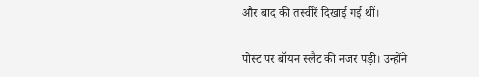और बाद की तस्वीरें दिखाई गई थीं।

पोस्ट पर बॉयन स्लैट की नजर पड़ी। उन्होंने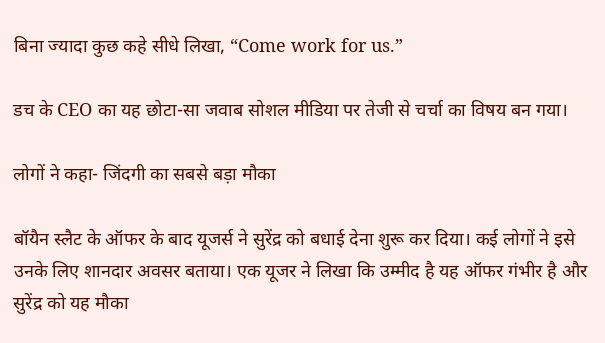बिना ज्यादा कुछ कहे सीधे लिखा, “Come work for us.”

डच के CEO का यह छोटा-सा जवाब सोशल मीडिया पर तेजी से चर्चा का विषय बन गया।

लोगों ने कहा- जिंदगी का सबसे बड़ा मौका

बॉयैन स्लैट के ऑफर के बाद यूजर्स ने सुरेंद्र को बधाई देना शुरू कर दिया। कई लोगों ने इसे उनके लिए शानदार अवसर बताया। एक यूजर ने लिखा कि उम्मीद है यह ऑफर गंभीर है और सुरेंद्र को यह मौका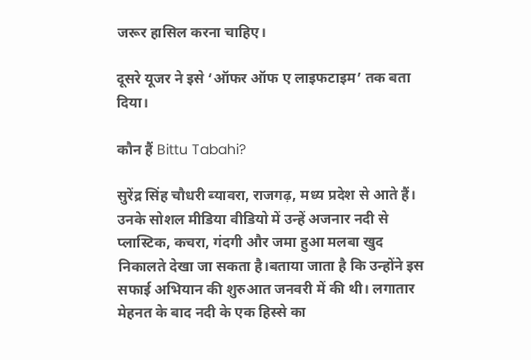जरूर हासिल करना चाहिए।

दूसरे यूजर ने इसे ‘ऑफर ऑफ ए लाइफटाइम’ तक बता दिया।

कौन हैं Bittu Tabahi?

सुरेंद्र सिंह चौधरी ब्यावरा, राजगढ़, मध्य प्रदेश से आते हैं। उनके सोशल मीडिया वीडियो में उन्हें अजनार नदी से प्लास्टिक, कचरा, गंदगी और जमा हुआ मलबा खुद निकालते देखा जा सकता है।बताया जाता है कि उन्होंने इस सफाई अभियान की शुरुआत जनवरी में की थी। लगातार मेहनत के बाद नदी के एक हिस्से का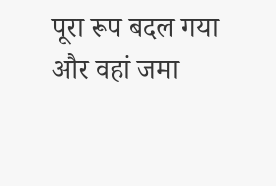पूरा रूप बदल गया और वहां जमा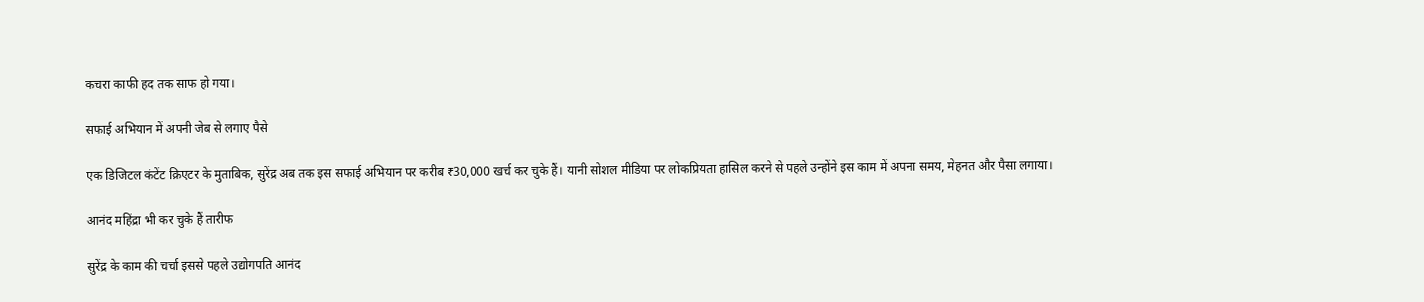कचरा काफी हद तक साफ हो गया।

सफाई अभियान में अपनी जेब से लगाए पैसे

एक डिजिटल कंटेंट क्रिएटर के मुताबिक, सुरेंद्र अब तक इस सफाई अभियान पर करीब ₹30,000 खर्च कर चुके हैं। यानी सोशल मीडिया पर लोकप्रियता हासिल करने से पहले उन्होंने इस काम में अपना समय, मेहनत और पैसा लगाया।

आनंद महिंद्रा भी कर चुके हैं तारीफ

सुरेंद्र के काम की चर्चा इससे पहले उद्योगपति आनंद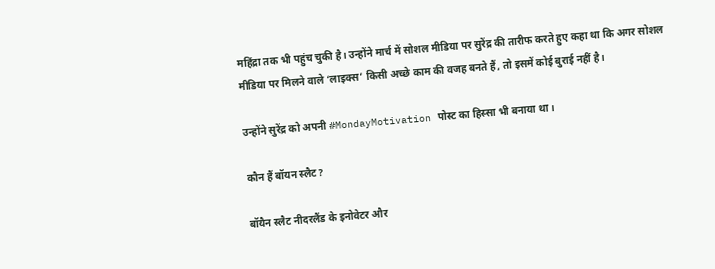महिंद्रा तक भी पहुंच चुकी है। उन्होंने मार्च में सोशल मीडिया पर सुरेंद्र की तारीफ करते हुए कहा था कि अगर सोशल मीडिया पर मिलने वाले ‘लाइक्स’ किसी अच्छे काम की वजह बनते हैं, तो इसमें कोई बुराई नहीं है।

उन्होंने सुरेंद्र को अपनी #MondayMotivation पोस्ट का हिस्सा भी बनाया था।

कौन हैं बॉयन स्लैट?

बॉयैन स्लैट नीदरलैंड के इनोवेटर और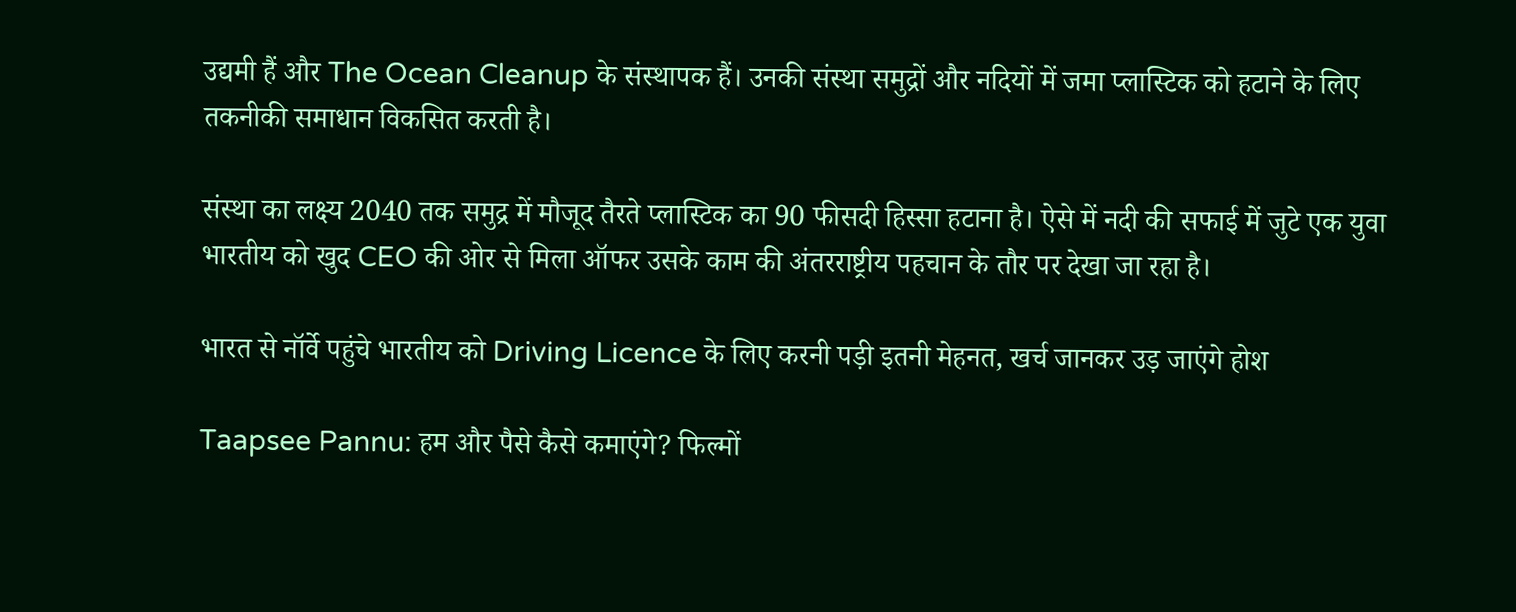उद्यमी हैं और The Ocean Cleanup के संस्थापक हैं। उनकी संस्था समुद्रों और नदियों में जमा प्लास्टिक को हटाने के लिए तकनीकी समाधान विकसित करती है।

संस्था का लक्ष्य 2040 तक समुद्र में मौजूद तैरते प्लास्टिक का 90 फीसदी हिस्सा हटाना है। ऐसे में नदी की सफाई में जुटे एक युवा भारतीय को खुद CEO की ओर से मिला ऑफर उसके काम की अंतरराष्ट्रीय पहचान के तौर पर देखा जा रहा है।

भारत से नॉर्वे पहुंचे भारतीय को Driving Licence के लिए करनी पड़ी इतनी मेहनत, खर्च जानकर उड़ जाएंगे होश

Taapsee Pannu: हम और पैसे कैसे कमाएंगे? फिल्मों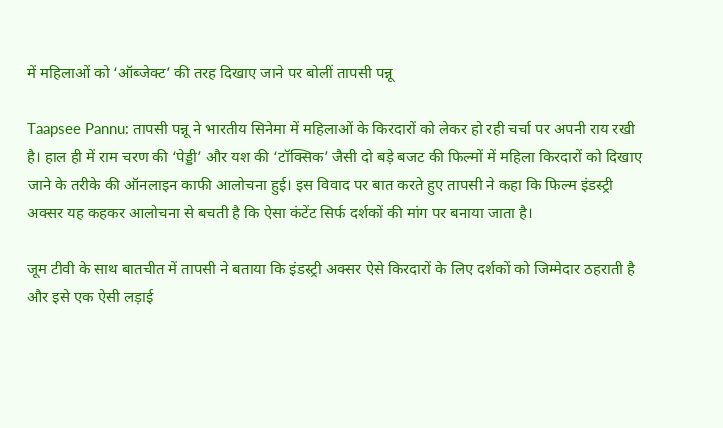में महिलाओं को ‘ऑब्जेक्ट’ की तरह दिखाए जाने पर बोलीं तापसी पन्नू

Taapsee Pannu: तापसी पन्नू ने भारतीय सिनेमा में महिलाओं के किरदारों को लेकर हो रही चर्चा पर अपनी राय रखी है। हाल ही में राम चरण की ‘पेड्डी’ और यश की ‘टॉक्सिक’ जैसी दो बड़े बजट की फिल्मों में महिला किरदारों को दिखाए जाने के तरीके की ऑनलाइन काफी आलोचना हुई। इस विवाद पर बात करते हुए तापसी ने कहा कि फिल्म इंडस्ट्री अक्सर यह कहकर आलोचना से बचती है कि ऐसा कंटेंट सिर्फ दर्शकों की मांग पर बनाया जाता है।

जूम टीवी के साथ बातचीत में तापसी ने बताया कि इंडस्ट्री अक्सर ऐसे किरदारों के लिए दर्शकों को जिम्मेदार ठहराती है और इसे एक ऐसी लड़ाई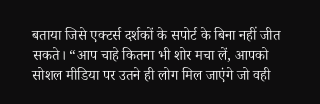बताया जिसे एक्टर्स दर्शकों के सपोर्ट के बिना नहीं जीत सकते। “आप चाहे कितना भी शोर मचा लें, आपको सोशल मीडिया पर उतने ही लोग मिल जाएंगे जो वही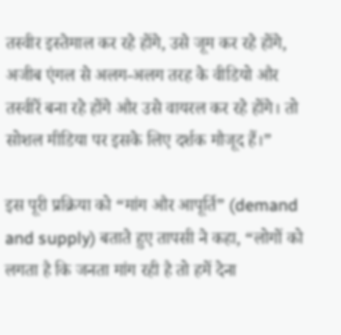तस्वीर इस्तेमाल कर रहे होंगे, उसे जूम कर रहे होंगे, अजीब एंगल से अलग-अलग तरह के वीडियो और तस्वीरें बना रहे होंगे और उसे वायरल कर रहे होंगे। तो सोशल मीडिया पर इसके लिए दर्शक मौजूद हैं।”

इस पूरी प्रक्रिया को “मांग और आपूर्ति” (demand and supply) बताते हुए तापसी ने कहा, “लोगों को लगता है कि जनता मांग रही है तो हमें देना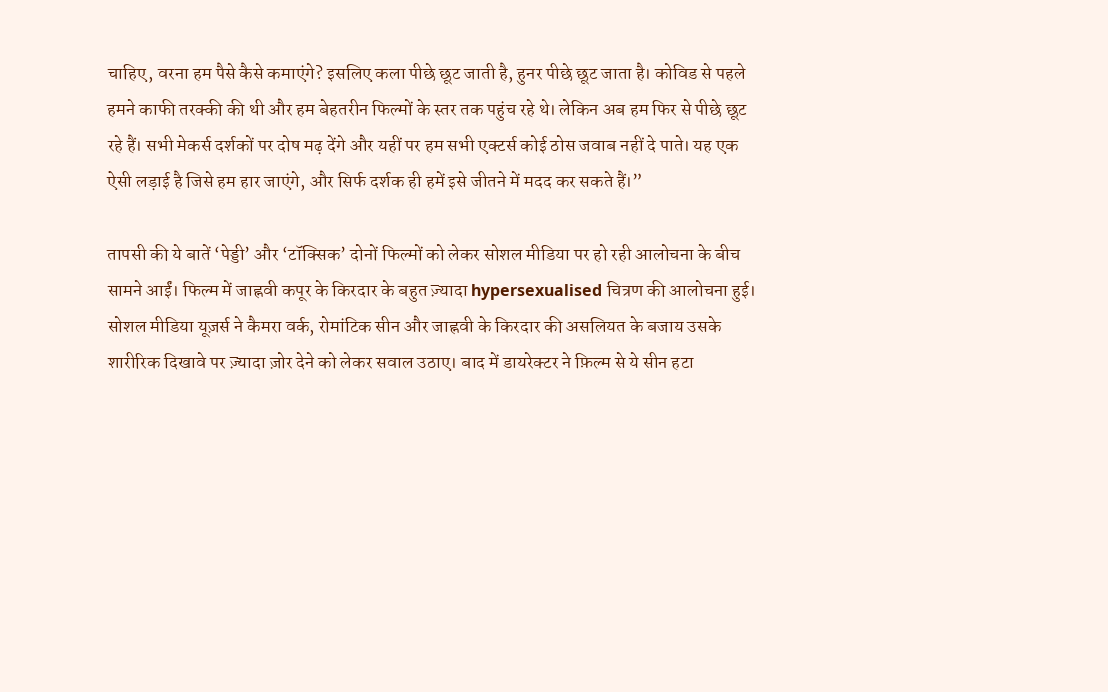चाहिए, वरना हम पैसे कैसे कमाएंगे? इसलिए कला पीछे छूट जाती है, हुनर पीछे छूट जाता है। कोविड से पहले हमने काफी तरक्की की थी और हम बेहतरीन फिल्मों के स्तर तक पहुंच रहे थे। लेकिन अब हम फिर से पीछे छूट रहे हैं। सभी मेकर्स दर्शकों पर दोष मढ़ देंगे और यहीं पर हम सभी एक्टर्स कोई ठोस जवाब नहीं दे पाते। यह एक ऐसी लड़ाई है जिसे हम हार जाएंगे, और सिर्फ दर्शक ही हमें इसे जीतने में मदद कर सकते हैं।”

तापसी की ये बातें ‘पेड्डी’ और ‘टॉक्सिक’ दोनों फिल्मों को लेकर सोशल मीडिया पर हो रही आलोचना के बीच सामने आईं। फिल्म में जाह्नवी कपूर के किरदार के बहुत ज़्यादा hypersexualised चित्रण की आलोचना हुई। सोशल मीडिया यूज़र्स ने कैमरा वर्क, रोमांटिक सीन और जाह्नवी के किरदार की असलियत के बजाय उसके शारीरिक दिखावे पर ज़्यादा ज़ोर देने को लेकर सवाल उठाए। बाद में डायरेक्टर ने फ़िल्म से ये सीन हटा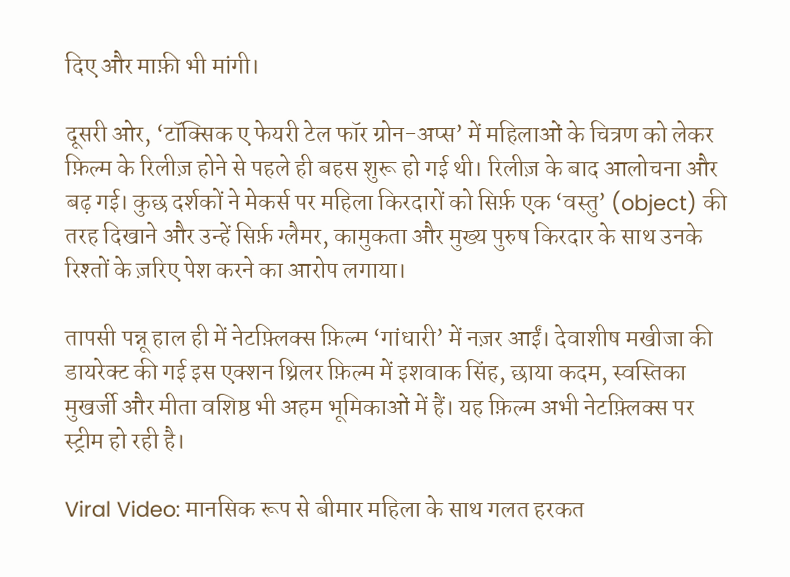दिए और माफ़ी भी मांगी।

दूसरी ओर, ‘टॉक्सिक ए फेयरी टेल फॉर ग्रोन-अप्स’ में महिलाओं के चित्रण को लेकर फ़िल्म के रिलीज़ होने से पहले ही बहस शुरू हो गई थी। रिलीज़ के बाद आलोचना और बढ़ गई। कुछ दर्शकों ने मेकर्स पर महिला किरदारों को सिर्फ़ एक ‘वस्तु’ (object) की तरह दिखाने और उन्हें सिर्फ़ ग्लैमर, कामुकता और मुख्य पुरुष किरदार के साथ उनके रिश्तों के ज़रिए पेश करने का आरोप लगाया।

तापसी पन्नू हाल ही में नेटफ़्लिक्स फ़िल्म ‘गांधारी’ में नज़र आईं। देवाशीष मखीजा की डायरेक्ट की गई इस एक्शन थ्रिलर फ़िल्म में इशवाक सिंह, छाया कदम, स्वस्तिका मुखर्जी और मीता वशिष्ठ भी अहम भूमिकाओं में हैं। यह फ़िल्म अभी नेटफ़्लिक्स पर स्ट्रीम हो रही है।

Viral Video: मानसिक रूप से बीमार महिला के साथ गलत हरकत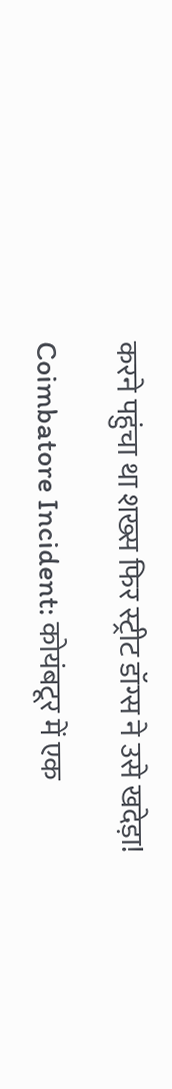करने पहुंचा था शख्स फिर स्ट्रीट डॉग्स ने उसे खदेड़ा!

Coimbatore Incident: कोयंबटूर में एक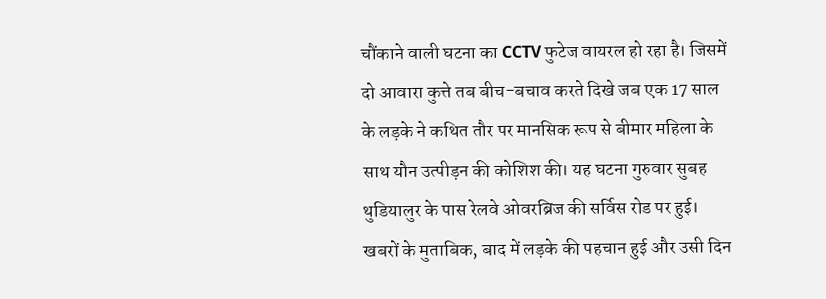चौंकाने वाली घटना का CCTV फुटेज वायरल हो रहा है। जिसमें दो आवारा कुत्ते तब बीच-बचाव करते दिखे जब एक 17 साल के लड़के ने कथित तौर पर मानसिक रूप से बीमार महिला के साथ यौन उत्पीड़न की कोशिश की। यह घटना गुरुवार सुबह थुडियालुर के पास रेलवे ओवरब्रिज की सर्विस रोड पर हुई। खबरों के मुताबिक, बाद में लड़के की पहचान हुई और उसी दिन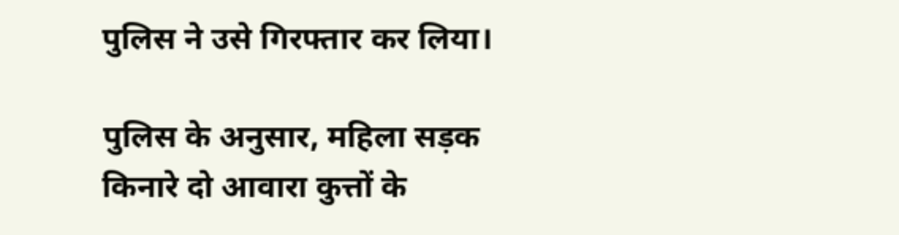पुलिस ने उसे गिरफ्तार कर लिया।

पुलिस के अनुसार, महिला सड़क किनारे दो आवारा कुत्तों के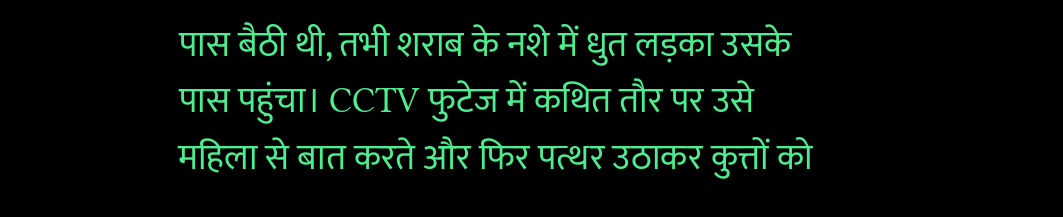पास बैठी थी, तभी शराब के नशे में धुत लड़का उसके पास पहुंचा। CCTV फुटेज में कथित तौर पर उसे महिला से बात करते और फिर पत्थर उठाकर कुत्तों को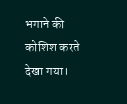भगाने की कोशिश करते देखा गया।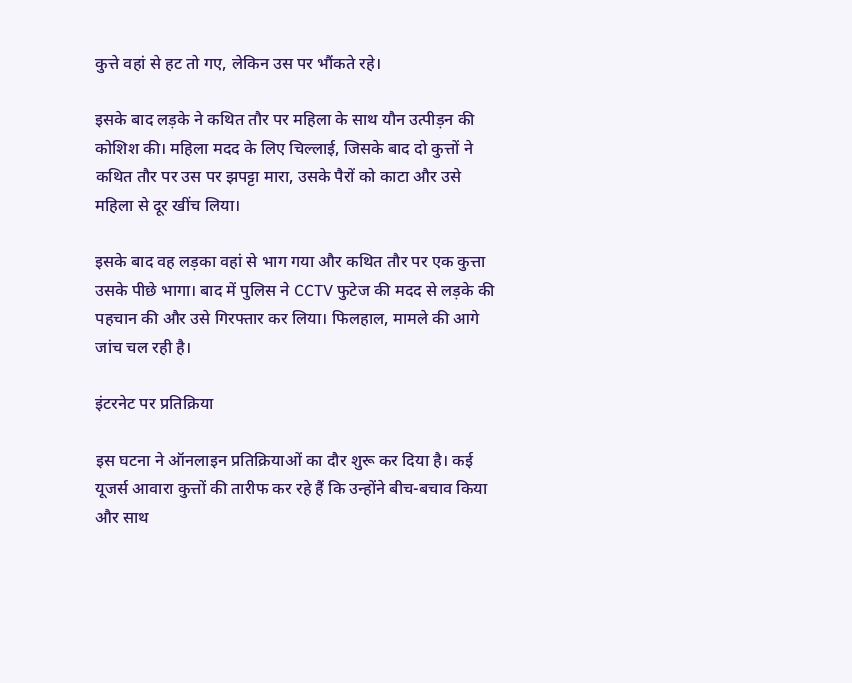कुत्ते वहां से हट तो गए, लेकिन उस पर भौंकते रहे।

इसके बाद लड़के ने कथित तौर पर महिला के साथ यौन उत्पीड़न की कोशिश की। महिला मदद के लिए चिल्लाई, जिसके बाद दो कुत्तों ने कथित तौर पर उस पर झपट्टा मारा, उसके पैरों को काटा और उसे महिला से दूर खींच लिया।

इसके बाद वह लड़का वहां से भाग गया और कथित तौर पर एक कुत्ता उसके पीछे भागा। बाद में पुलिस ने CCTV फुटेज की मदद से लड़के की पहचान की और उसे गिरफ्तार कर लिया। फिलहाल, मामले की आगे जांच चल रही है।

इंटरनेट पर प्रतिक्रिया

इस घटना ने ऑनलाइन प्रतिक्रियाओं का दौर शुरू कर दिया है। कई यूजर्स आवारा कुत्तों की तारीफ कर रहे हैं कि उन्होंने बीच-बचाव किया और साथ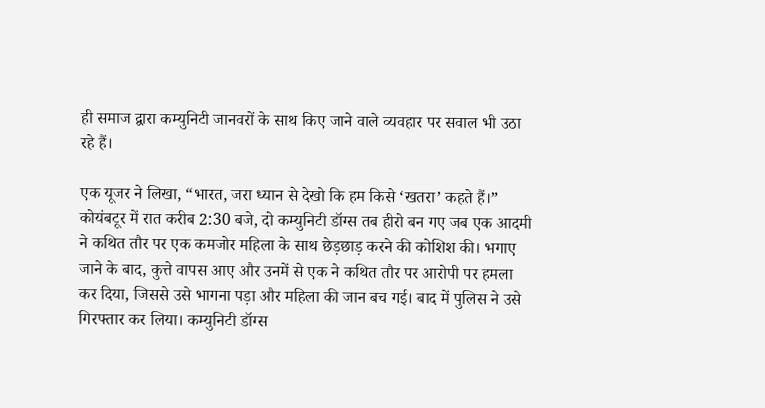ही समाज द्वारा कम्युनिटी जानवरों के साथ किए जाने वाले व्यवहार पर सवाल भी उठा रहे हैं।

एक यूजर ने लिखा, “भारत, जरा ध्यान से देखो कि हम किसे ‘खतरा’ कहते हैं।” कोयंबटूर में रात करीब 2:30 बजे, दो कम्युनिटी डॉग्स तब हीरो बन गए जब एक आदमी ने कथित तौर पर एक कमजोर महिला के साथ छेड़छाड़ करने की कोशिश की। भगाए जाने के बाद, कुत्ते वापस आए और उनमें से एक ने कथित तौर पर आरोपी पर हमला कर दिया, जिससे उसे भागना पड़ा और महिला की जान बच गई। बाद में पुलिस ने उसे गिरफ्तार कर लिया। कम्युनिटी डॉग्स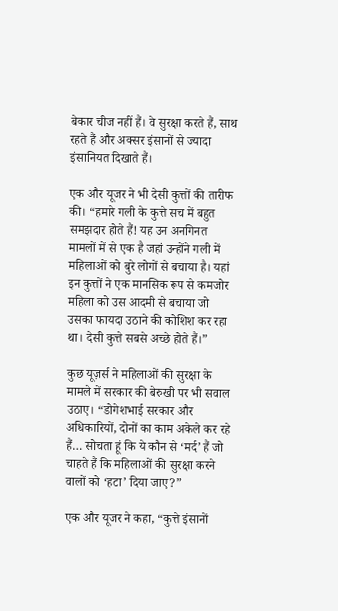बेकार चीज नहीं हैं। वे सुरक्षा करते हैं, साथ रहते हैं और अक्सर इंसानों से ज्यादा इंसानियत दिखाते हैं।

एक और यूजर ने भी देसी कुत्तों की तारीफ की। “हमारे गली के कुत्ते सच में बहुत समझदार होते हैं! यह उन अनगिनत मामलों में से एक है जहां उन्होंने गली में महिलाओं को बुरे लोगों से बचाया है। यहां इन कुत्तों ने एक मानसिक रूप से कमजोर महिला को उस आदमी से बचाया जो उसका फायदा उठाने की कोशिश कर रहा था। देसी कुत्ते सबसे अच्छे होते हैं।”

कुछ यूज़र्स ने महिलाओं की सुरक्षा के मामले में सरकार की बेरुखी पर भी सवाल उठाए। “डोगेशभाई सरकार और अधिकारियों, दोनों का काम अकेले कर रहे हैं… सोचता हूं कि ये कौन से ‘मर्द’ हैं जो चाहते हैं कि महिलाओं की सुरक्षा करने वालों को ‘हटा’ दिया जाए?”

एक और यूजर ने कहा, “कुत्ते इंसानों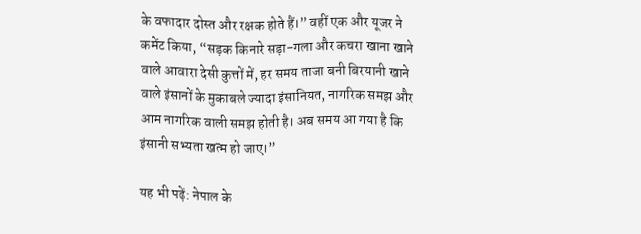के वफादार दोस्त और रक्षक होते हैं।” वहीं एक और यूजर ने कमेंट किया, “सड़क किनारे सड़ा-गला और कचरा खाना खाने वाले आवारा देसी कुत्तों में, हर समय ताजा बनी बिरयानी खाने वाले इंसानों के मुकाबले ज्यादा इंसानियत, नागरिक समझ और आम नागरिक वाली समझ होती है। अब समय आ गया है कि इंसानी सभ्यता खत्म हो जाए।”

यह भी पढ़ें: नेपाल के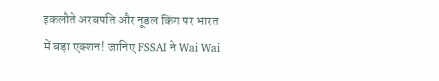इकलौते अरबपति और नूडल किंग पर भारत में बड़ा एक्शन! जानिए FSSAI ने Wai Wai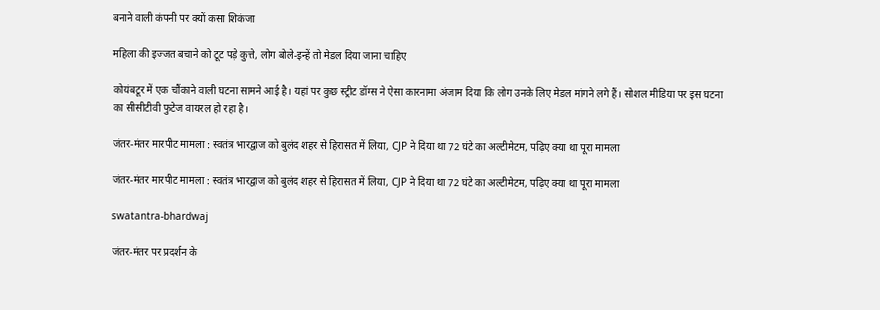बनाने वाली कंपनी पर क्यों कसा शिकंजा

महिला की इज्जत बचाने को टूट पड़े कुत्ते, लोग बोले-इन्हें तो मेडल दिया जाना चाहिए

कोयंबटूर में एक चौंकाने वाली घटना सामने आई है। यहां पर कुछ स्ट्रीट डॉग्स ने ऐसा कारनामा अंजाम दिया कि लोग उनके लिए मेडल मांगने लगे हैं। सोशल मीडिया पर इस घटना का सीसीटीवी फुटेज वायरल हो रहा है।

जंतर-मंतर मारपीट मामला : स्वतंत्र भारद्वाज को बुलंद शहर से हिरासत में लिया, CJP ने दिया था 72 घंटे का अल्टीमेटम, पढ़िए क्या था पूरा मामला

जंतर-मंतर मारपीट मामला : स्वतंत्र भारद्वाज को बुलंद शहर से हिरासत में लिया, CJP ने दिया था 72 घंटे का अल्टीमेटम, पढ़िए क्या था पूरा मामला

swatantra-bhardwaj

जंतर-मंतर पर प्रदर्शन के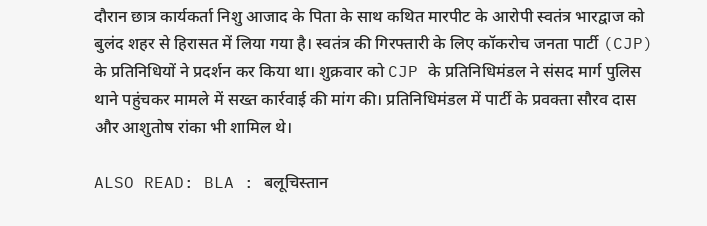दौरान छात्र कार्यकर्ता निशु आजाद के पिता के साथ कथित मारपीट के आरोपी स्वतंत्र भारद्वाज को बुलंद शहर से हिरासत में लिया गया है। स्वतंत्र की गिरफ्तारी के लिए कॉकरोच जनता पार्टी (CJP) के प्रतिनिधियों ने प्रदर्शन कर किया था। शुक्रवार को CJP के प्रतिनिधिमंडल ने संसद मार्ग पुलिस थाने पहुंचकर मामले में सख्त कार्रवाई की मांग की। प्रतिनिधिमंडल में पार्टी के प्रवक्ता सौरव दास और आशुतोष रांका भी शामिल थे।

ALSO READ: BLA : बलूचिस्‍तान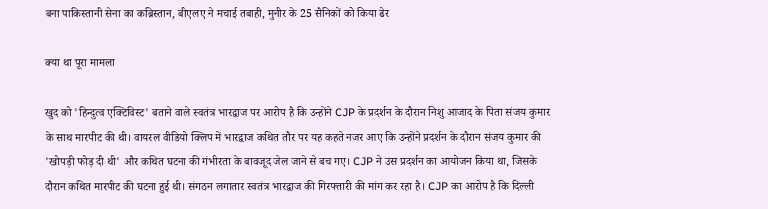बना पाकिस्‍तानी सेना का कब्रिस्‍तान, बीएलए ने मचाई तबाही, मुनीर के 25 सैनिकों को किया ढेर

क्या था पूरा मामला

खुद को 'हिन्दुत्व एक्टिविस्ट' बताने वाले स्वतंत्र भारद्वाज पर आरोप है कि उन्होंने CJP के प्रदर्शन के दौरान निशु आजाद के पिता संजय कुमार के साथ मारपीट की थी। वायरल वीडियो क्लिप में भारद्वाज कथित तौर पर यह कहते नजर आए कि उन्होंने प्रदर्शन के दौरान संजय कुमार की 'खोपड़ी फोड़ दी थी' और कथित घटना की गंभीरता के बावजूद जेल जाने से बच गए। CJP ने उस प्रदर्शन का आयोजन किया था, जिसके दौरान कथित मारपीट की घटना हुई थी। संगठन लगातार स्वतंत्र भारद्वाज की गिरफ्तारी की मांग कर रहा है। CJP का आरोप है कि दिल्ली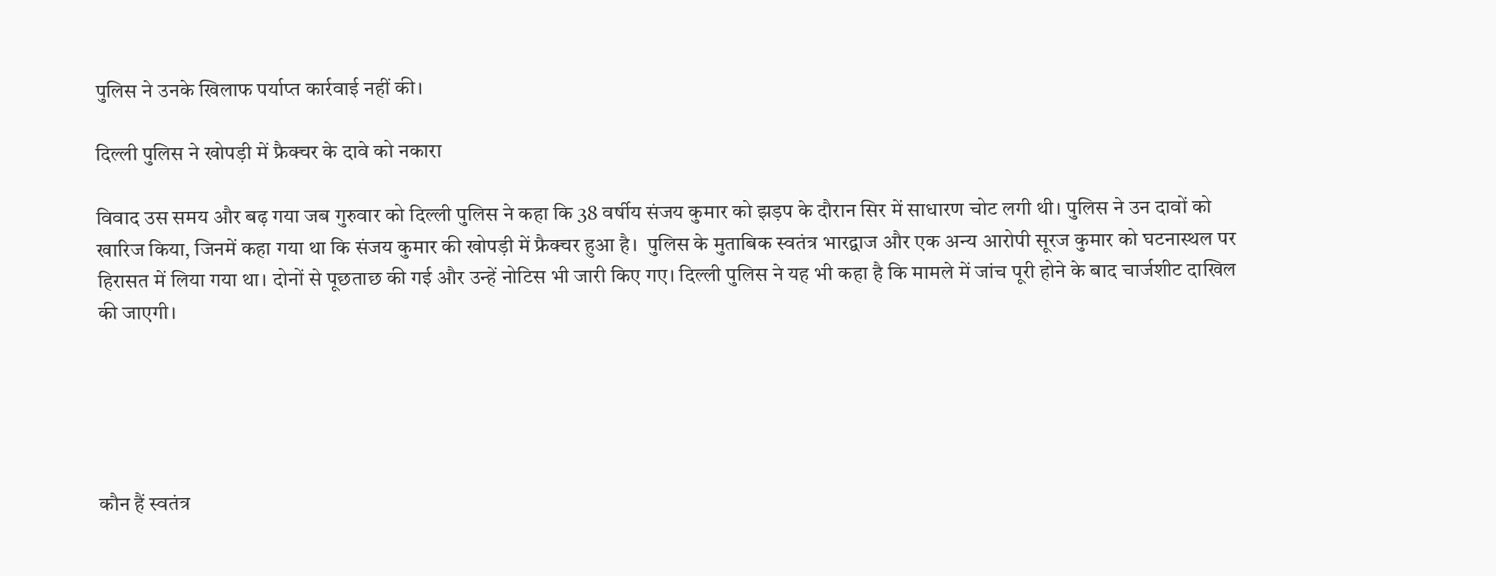पुलिस ने उनके खिलाफ पर्याप्त कार्रवाई नहीं की।

दिल्ली पुलिस ने खोपड़ी में फ्रैक्चर के दावे को नकारा

विवाद उस समय और बढ़ गया जब गुरुवार को दिल्ली पुलिस ने कहा कि 38 वर्षीय संजय कुमार को झड़प के दौरान सिर में साधारण चोट लगी थी। पुलिस ने उन दावों को खारिज किया, जिनमें कहा गया था कि संजय कुमार की खोपड़ी में फ्रैक्चर हुआ है।  पुलिस के मुताबिक स्वतंत्र भारद्वाज और एक अन्य आरोपी सूरज कुमार को घटनास्थल पर हिरासत में लिया गया था। दोनों से पूछताछ की गई और उन्हें नोटिस भी जारी किए गए। दिल्ली पुलिस ने यह भी कहा है कि मामले में जांच पूरी होने के बाद चार्जशीट दाखिल की जाएगी।





कौन हैं स्वतंत्र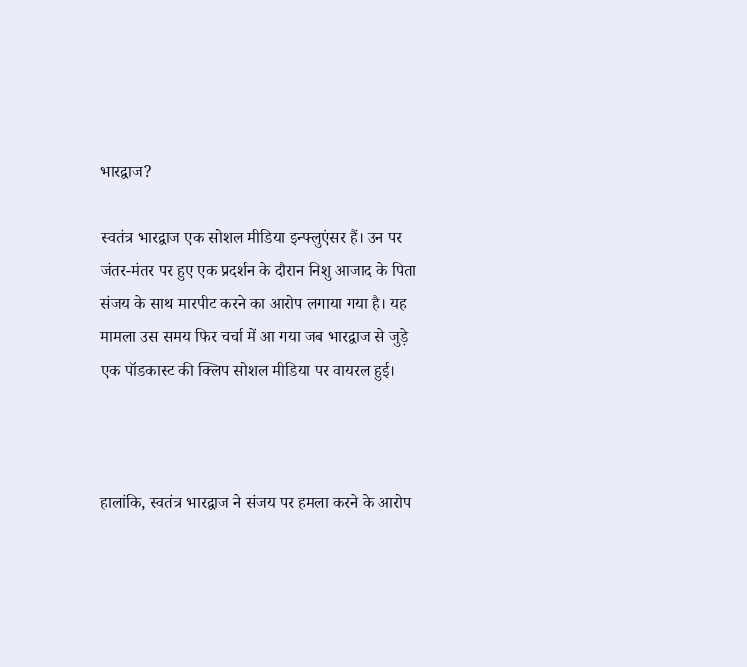भारद्वाज?

स्वतंत्र भारद्वाज एक सोशल मीडिया इन्फ्लुएंसर हैं। उन पर जंतर-मंतर पर हुए एक प्रदर्शन के दौरान निशु आजाद के पिता संजय के साथ मारपीट करने का आरोप लगाया गया है। यह मामला उस समय फिर चर्चा में आ गया जब भारद्वाज से जुड़े एक पॉडकास्ट की क्लिप सोशल मीडिया पर वायरल हुई।



हालांकि, स्वतंत्र भारद्वाज ने संजय पर हमला करने के आरोप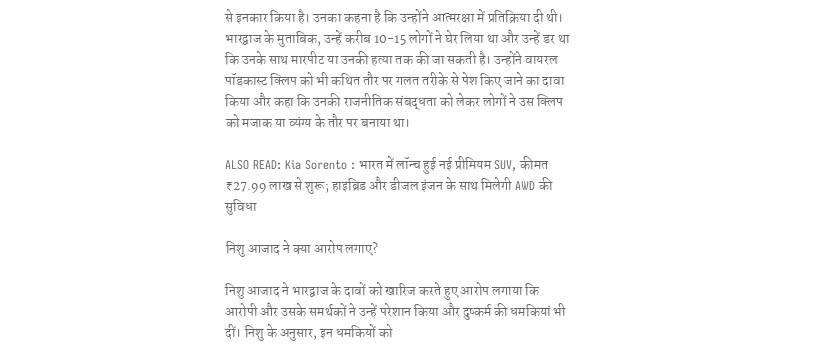से इनकार किया है। उनका कहना है कि उन्होंने आत्मरक्षा में प्रतिक्रिया दी थी। भारद्वाज के मुताबिक, उन्हें करीब 10-15 लोगों ने घेर लिया था और उन्हें डर था कि उनके साथ मारपीट या उनकी हत्या तक की जा सकती है। उन्होंने वायरल पॉडकास्ट क्लिप को भी कथित तौर पर गलत तरीके से पेश किए जाने का दावा किया और कहा कि उनकी राजनीतिक संबद्धता को लेकर लोगों ने उस क्लिप को मजाक या व्यंग्य के तौर पर बनाया था।

ALSO READ: Kia Sorento : भारत में लॉन्च हुई नई प्रीमियम SUV, कीमत ₹27.99 लाख से शुरू; हाइब्रिड और डीजल इंजन के साथ मिलेगी AWD की सुविधा

निशु आजाद ने क्या आरोप लगाए?

निशु आजाद ने भारद्वाज के दावों को खारिज करते हुए आरोप लगाया कि आरोपी और उसके समर्थकों ने उन्हें परेशान किया और दुष्कर्म की धमकियां भी दीं। निशु के अनुसार, इन धमकियों को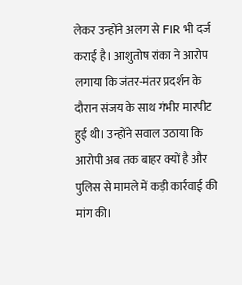लेकर उन्होंने अलग से FIR भी दर्ज कराई है। आशुतोष रांका ने आरोप लगाया कि जंतर-मंतर प्रदर्शन के दौरान संजय के साथ गंभीर मारपीट हुई थी। उन्होंने सवाल उठाया कि आरोपी अब तक बाहर क्यों है और पुलिस से मामले में कड़ी कार्रवाई की मांग की।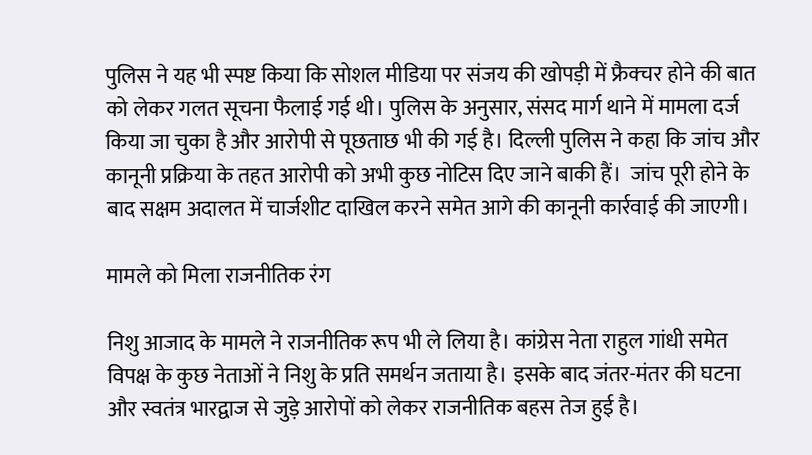पुलिस ने यह भी स्पष्ट किया कि सोशल मीडिया पर संजय की खोपड़ी में फ्रैक्चर होने की बात को लेकर गलत सूचना फैलाई गई थी। पुलिस के अनुसार, संसद मार्ग थाने में मामला दर्ज किया जा चुका है और आरोपी से पूछताछ भी की गई है। दिल्ली पुलिस ने कहा कि जांच और कानूनी प्रक्रिया के तहत आरोपी को अभी कुछ नोटिस दिए जाने बाकी हैं।  जांच पूरी होने के बाद सक्षम अदालत में चार्जशीट दाखिल करने समेत आगे की कानूनी कार्रवाई की जाएगी।

मामले को मिला राजनीतिक रंग

निशु आजाद के मामले ने राजनीतिक रूप भी ले लिया है। कांग्रेस नेता राहुल गांधी समेत विपक्ष के कुछ नेताओं ने निशु के प्रति समर्थन जताया है। इसके बाद जंतर-मंतर की घटना और स्वतंत्र भारद्वाज से जुड़े आरोपों को लेकर राजनीतिक बहस तेज हुई है।